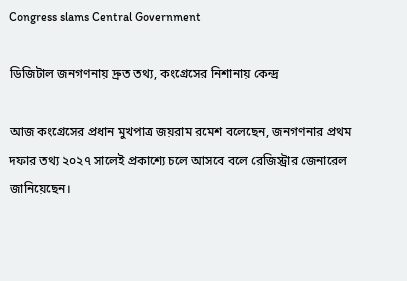Congress slams Central Government

ডিজিটাল জনগণনায় দ্রুত তথ্য, কংগ্রেসের নিশানায় কেন্দ্র

আজ কংগ্রেসের প্রধান মুখপাত্র জয়রাম রমেশ বলেছেন, জনগণনার প্রথম দফার তথ্য ২০২৭ সালেই প্রকাশ্যে চলে আসবে বলে রেজিস্ট্রার জেনারেল জানিয়েছেন।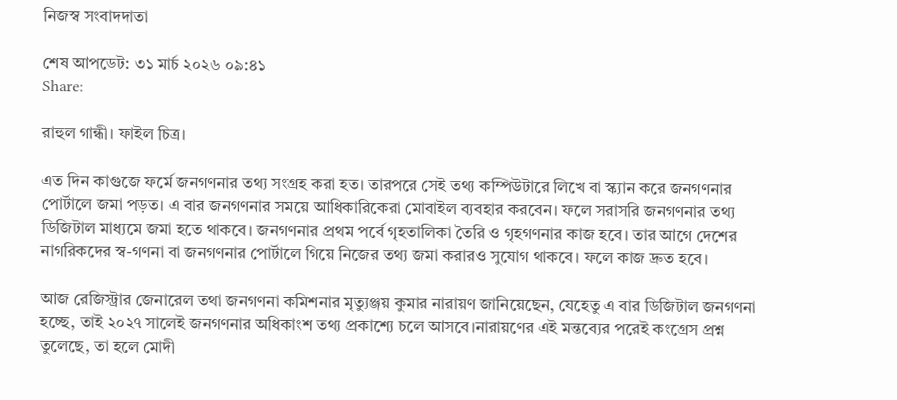নিজস্ব সংবাদদাতা

শেষ আপডেট: ৩১ মার্চ ২০২৬ ০৯:৪১
Share:

রাহুল গান্ধী। ফাইল চিত্র।

এত দিন কাগুজে ফর্মে জনগণনার তথ্য সংগ্রহ করা হত। তারপরে সেই তথ্য কম্পিউটারে লিখে বা স্ক্যান করে জনগণনার পোর্টালে জমা পড়ত। এ বার জনগণনার সময়ে আধিকারিকেরা মোবাইল ব্যবহার করবেন। ফলে সরাসরি জনগণনার তথ্য ডিজিটাল মাধ্যমে জমা হতে থাকবে। জনগণনার প্রথম পর্বে গৃহতালিকা তৈরি ও গৃহগণনার কাজ হবে। তার আগে দেশের নাগরিকদের স্ব-গণনা বা জনগণনার পোর্টালে গিয়ে নিজের তথ্য জমা করারও সুযোগ থাকবে। ফলে কাজ দ্রুত হবে।

আজ রেজিস্ট্রার জেনারেল তথা জনগণনা কমিশনার মৃত্যুঞ্জয় কুমার নারায়ণ জানিয়েছেন, যেহেতু এ বার ডিজিটাল জনগণনা হচ্ছে, তাই ২০২৭ সালেই জনগণনার অধিকাংশ তথ্য প্রকাশ্যে চলে আসবে।নারায়ণের এই মন্তব্যের পরেই কংগ্রেস প্রশ্ন তুলেছে, তা হলে মোদী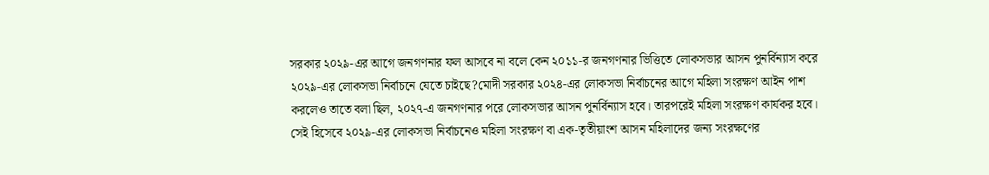সরকার ২০২৯-এর আগে জনগণনার ফল আসবে না বলে কেন ২০১১-র জনগণনার ভিত্তিতে লোকসভার আসন পুনর্বিন্যাস করে ২০২৯-এর লোকসভা নির্বাচনে যেতে চাইছে?মোদী সরকার ২০২৪-এর লোকসভা নির্বাচনের আগে মহিলা সংরক্ষণ আইন পাশ করলেও তাতে বলা ছিল, ২০২৭-এ জনগণনার পরে লোকসভার আসন পুনর্বিন্যাস হবে। তারপরেই মহিলা সংরক্ষণ কার্যকর হবে। সেই হিসেবে ২০২৯-এর লোকসভা নির্বাচনেও মহিলা সংরক্ষণ বা এক-তৃতীয়াংশ আসন মহিলাদের জন্য সংরক্ষণের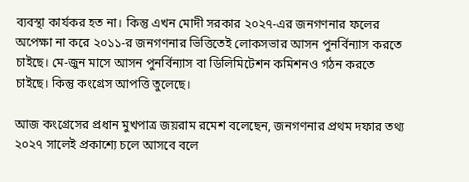ব্যবস্থা কার্যকর হত না। কিন্তু এখন মোদী সরকার ২০২৭-এর জনগণনার ফলের অপেক্ষা না করে ২০১১-র জনগণনার ভিত্তিতেই লোকসভার আসন পুনর্বিন্যাস করতে চাইছে। মে-জুন মাসে আসন পুনর্বিন্যাস বা ডিলিমিটেশন কমিশনও গঠন করতে চাইছে। কিন্তু কংগ্রেস আপত্তি তুলেছে।

আজ কংগ্রেসের প্রধান মুখপাত্র জয়রাম রমেশ বলেছেন, জনগণনার প্রথম দফার তথ্য ২০২৭ সালেই প্রকাশ্যে চলে আসবে বলে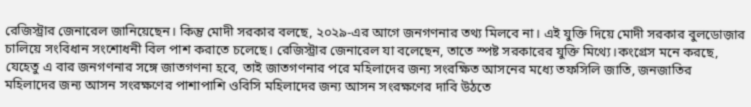রেজিস্ট্রার জেনারেল জানিয়েছেন। কিন্তু মোদী সরকার বলছে, ২০২৯-এর আগে জনগণনার তথ্য মিলবে না। এই যুক্তি দিয়ে মোদী সরকার বুলডোজ়ার চালিয়ে সংবিধান সংশোধনী বিল পাশ করাতে চলেছে। রেজিস্ট্রার জেনারেল যা বলেছেন, তাতে স্পষ্ট সরকারের যুক্তি মিথ্যে।কংগ্রেস মনে করছে, যেহেতু এ বার জনগণনার সঙ্গে জাতগণনা হবে, তাই জাতগণনার পরে মহিলাদের জন্য সংরক্ষিত আসনের মধ্যে তফসিলি জাতি, জনজাতির মহিলাদের জন্য আসন সংরক্ষণের পাশাপাশি ওবিসি মহিলাদের জন্য আসন সংরক্ষণের দাবি উঠতে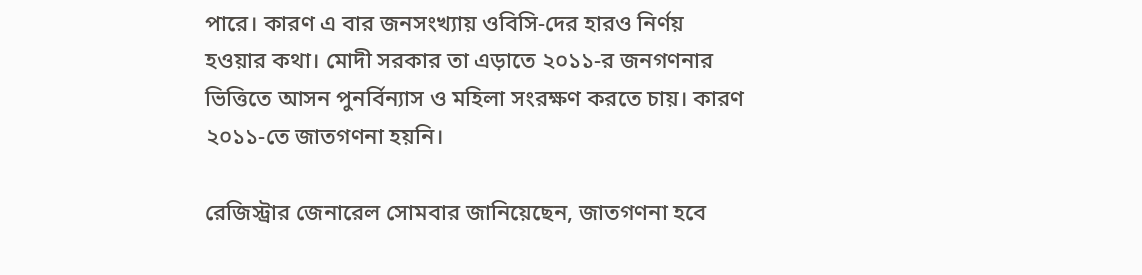পারে। কারণ এ বার জনসংখ্যায় ওবিসি-দের হারও নির্ণয় হওয়ার কথা। মোদী সরকার তা এড়াতে ২০১১-র জনগণনার ভিত্তিতে আসন পুনর্বিন্যাস ও মহিলা সংরক্ষণ করতে চায়। কারণ ২০১১-তে জাতগণনা হয়নি।

রেজিস্ট্রার জেনারেল সোমবার জানিয়েছেন, জাতগণনা হবে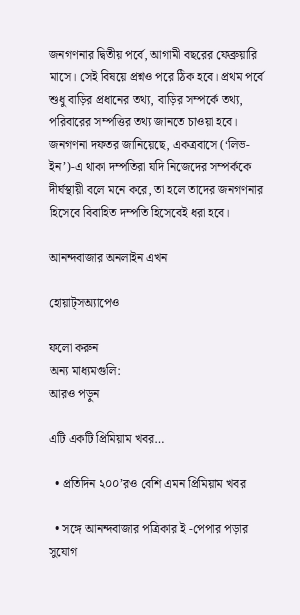জনগণনার দ্বিতীয় পর্বে, আগামী বছরের ফেব্রুয়ারি মাসে। সেই বিষয়ে প্রশ্নও পরে ঠিক হবে। প্রথম পর্বে শুধু বাড়ির প্রধানের তথ্য, বাড়ির সম্পর্কে তথ্য, পরিবারের সম্পত্তির তথ্য জানতে চাওয়া হবে। জনগণনা দফতর জানিয়েছে, একত্রবাসে (‘লিভ-ইন’)-এ থাকা দম্পতিরা যদি নিজেদের সম্পর্ককে দীর্ঘস্থায়ী বলে মনে করে, তা হলে তাদের জনগণনার হিসেবে বিবাহিত দম্পতি হিসেবেই ধরা হবে।

আনন্দবাজার অনলাইন এখন

হোয়াট্‌সঅ্যাপেও

ফলো করুন
অন্য মাধ্যমগুলি:
আরও পড়ুন

এটি একটি প্রিমিয়াম খবর…

  • প্রতিদিন ২০০’রও বেশি এমন প্রিমিয়াম খবর

  • সঙ্গে আনন্দবাজার পত্রিকার ই -পেপার পড়ার সুযোগ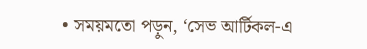• সময়মতো পড়ুন, ‘সেভ আর্টিকল-এ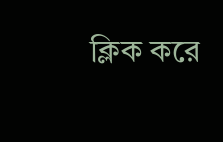ক্লিক করে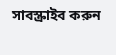সাবস্ক্রাইব করুন